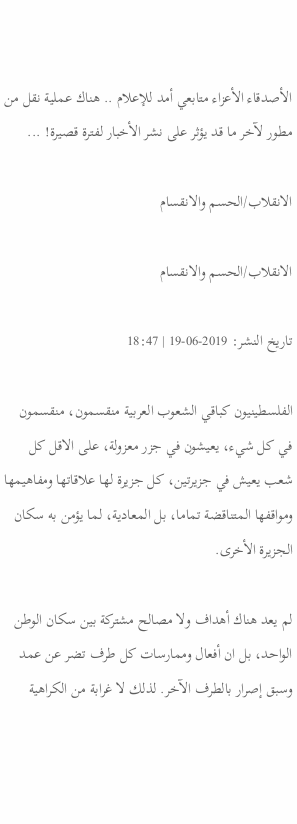الأصدقاء الأعزاء متابعي أمد للإعلام .. هناك عملية نقل من مطور لآخر ما قد يؤثر على نشر الأخبار لفترة قصيرة! ...

الانقلاب/الحسم والانقسام

الانقلاب/الحسم والانقسام

تاريخ النشر: 2019-06-19 | 18:47

الفلسطينيون كباقي الشعوب العربية منقسمون، منقسمون في كل شيء، يعيشون في جزر معزولة، على الاقل كل شعب يعيش في جزيرتين، كل جزيرة لها علاقاتها ومفاهيمها ومواقفها المتناقضة تماما، بل المعادية، لما يؤمن به سكان الجزيرة الأخرى.

لم يعد هناك أهداف ولا مصالح مشتركة بين سكان الوطن الواحد، بل ان أفعال وممارسات كل طرف تضر عن عمد وسبق إصرار بالطرف الآخر. لذلك لا غرابة من الكراهية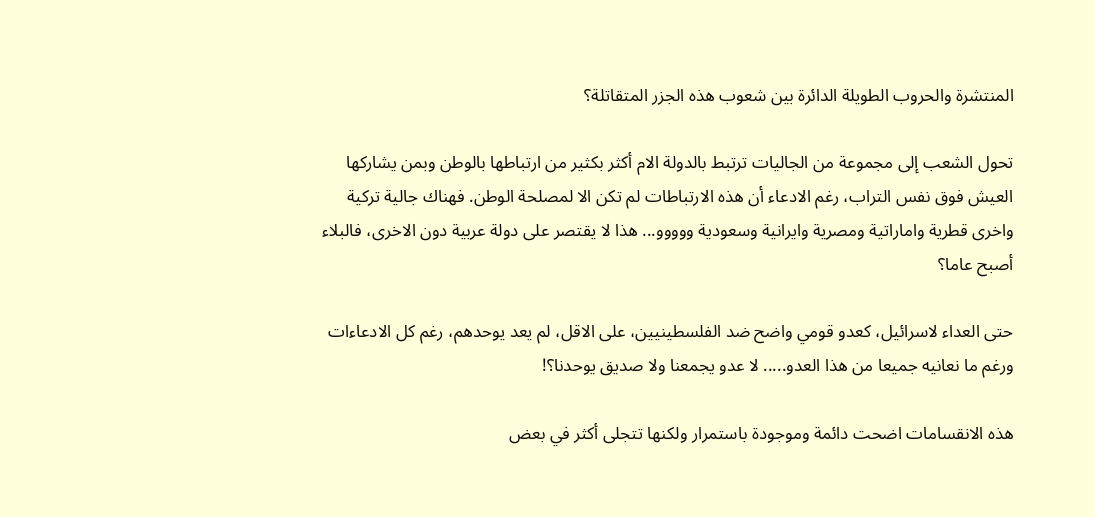المنتشرة والحروب الطويلة الدائرة بين شعوب هذه الجزر المتقاتلة؟

تحول الشعب إلى مجموعة من الجاليات ترتبط بالدولة الام أكثر بكثير من ارتباطها بالوطن وبمن يشاركها العيش فوق نفس التراب، رغم الادعاء أن هذه الارتباطات لم تكن الا لمصلحة الوطن. فهناك جالية تركية واخرى قطرية واماراتية ومصرية وايرانية وسعودية ووووو... هذا لا يقتصر على دولة عربية دون الاخرى، فالبلاء أصبح عاما؟

حتى العداء لاسرائيل، كعدو قومي واضح ضد الفلسطينيين، على الاقل، لم يعد يوحدهم، رغم كل الادعاءات ورغم ما نعانيه جميعا من هذا العدو..... لا عدو يجمعنا ولا صديق يوحدنا؟!

هذه الانقسامات اضحت دائمة وموجودة باستمرار ولكنها تتجلى أكثر في بعض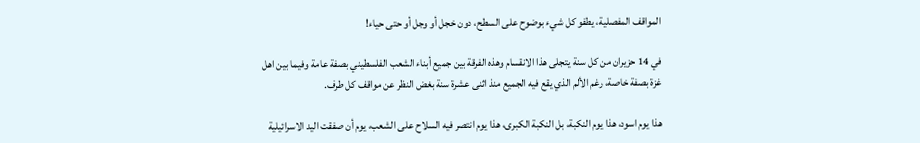المواقف المفصلية، يطفو كل شيء بوضوح على السطح، دون خجل أو وجل أو حتى حياء!

في 14 حزيران من كل سنة يتجلى هذا الانقسام وهذه الفرقة بين جميع أبناء الشعب الفلسطيني بصفة عامة وفيما بين اهل غزة بصفة خاصة، رغم الألم الذي يقع فيه الجميع منذ اثنى عشرة سنة بغض النظر عن مواقف كل طرف.

هذا يوم اسود، هذا يوم النكبة، بل النكبة الكبرى، هذا يوم انتصر فيه السلاح على الشعب، يوم أن صفقت اليد الاسرائيلية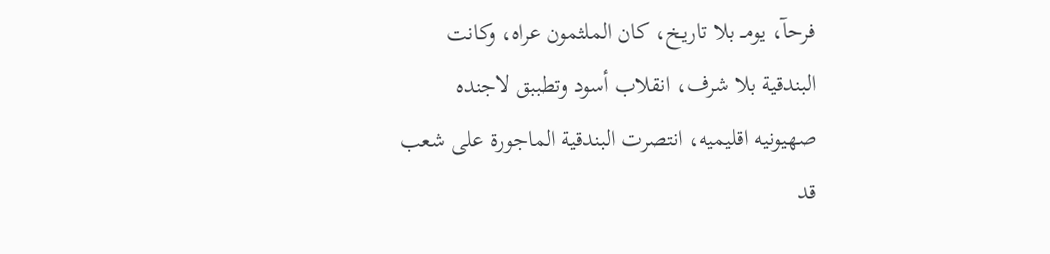فرحآ، يومــ بلا تاريـخ، كان الملثمون عراه، وكانت البندقية بلا شرف، انقلاب أسود وتطببق لاجنده صهيونيه اقليميه، انتصرت البندقية الماجورة على شعب قد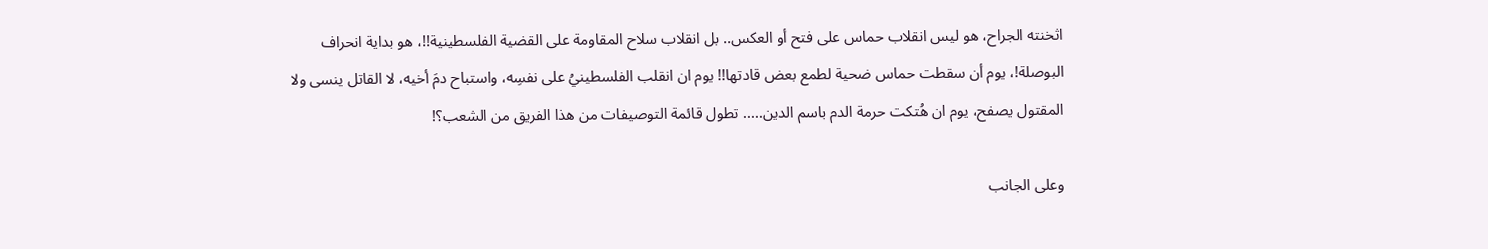اثخنته الجراح، هو ليس انقلاب حماس على فتح أو العكس.. بل انقلاب سلاح المقاومة على القضية الفلسطينية!!، هو بداية انحراف البوصلة!، يوم أن سقطت حماس ضحية لطمع بعض قادتها!! يوم ان انقلب الفلسطينيُ على نفسِه، واستباح دمَ أخيه، لا القاتل ينسى ولا المقتول يصفح، يوم ان هُتكت حرمة الدم باسم الدين..... تطول قائمة التوصيفات من هذا الفريق من الشعب؟!

وعلى الجانب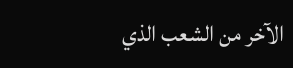الآخر من الشعب الذي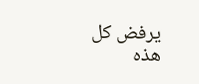يرفض كل هذه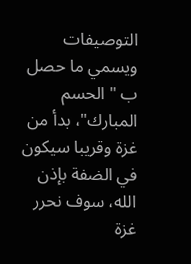التوصيفات ويسمي ما حصل ب " الحسم المبارك"، بدأ من غزة وقريبا سيكون في الضفة بإذن الله، سوف نحرر غزة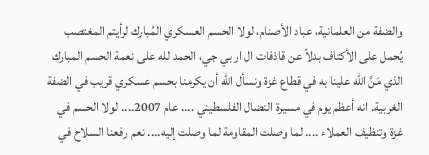والضفة من العلمانية، عباد الأصنام، لولا الحسم العسكري المُبارك لرأيتم المغتصب يُحمل على الأكتاف بدلاً عن قاذفات ال ار بي جي، الحمد لله على نعمة الحسم المبارك الذي مَنَّ الله علينا به في قطاع غزة ونسأل الله أن يكرمنا بحسم عسكري قريب في الضفة الغربية. انه أعظم يوم في مسيرة النضال الفلسطيني .... عام 2007.... لولا الحسم في غزة وتنظيف العملاء .... لما وصلت المقاومة لما وصلت إليه.... نعم رفعنا السلاح في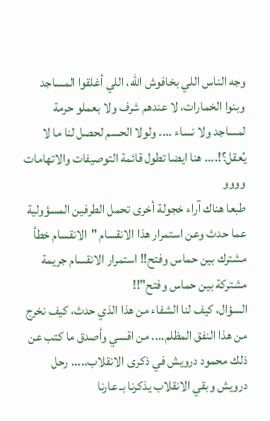وجه الناس اللي بخافوش الله، اللي أغلقوا المساجد وبنوا الخمارات، لا عندهم شرف ولا بعملو حرمة لمساجد ولا نساء .... ولولا الحسم لحصل لنا ما لا يُعقل؟!.... هنا ايضا تطول قائمة التوصيفات والاتهامات وووو
طبعا هناك آراء خجولة أخرى تحمل الطرفين المسؤولية عما حدث وعن استمرار هذا الانقسام "الانقسام خطأ مشترك بين حماس وفتح!! استمرار الانقسام جريمة مشتركة بين حماس وفتح"!!
السؤال، كيف لنا الشفاء من هذا الذي حدث، كيف نخرج من هذا النفق المظلم.... من اقسي وأصدق ما كتب عن ذلك محمود درويش في ذكرى الانقلاب..... رحل درويش وبقي الانقلاب يذكرنا بـ عارنا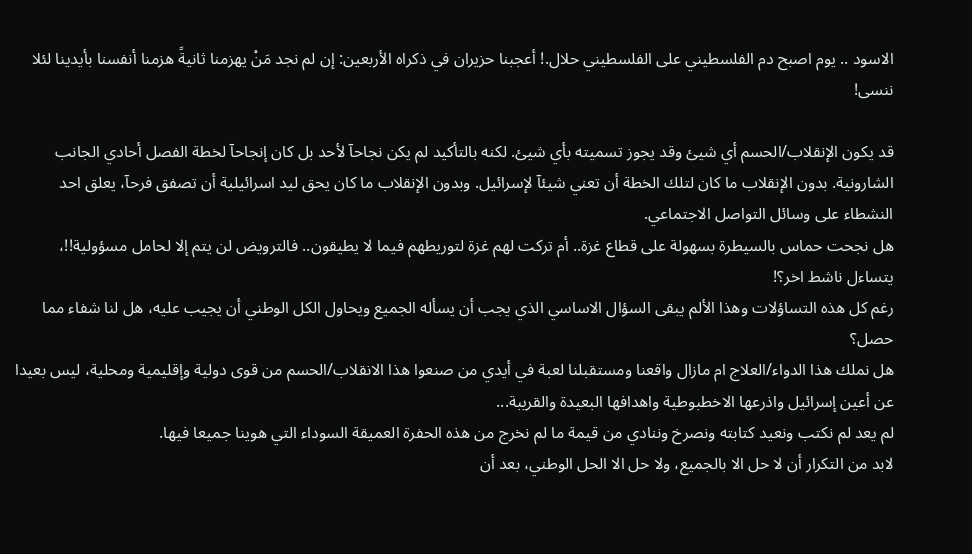الاسود .. يوم اصبح دم الفلسطيني على الفلسطيني حلال.! أعجبنا حزيران في ذكراه الأربعين: إن لم نجد مَنْ يهزمنا ثانيةً هزمنا أنفسنا بأيدينا لئلا ننسى!

قد يكون الإنقلاب/الحسم أي شيئ وقد يجوز تسميته بأي شيئ. لكنه بالتأكيد لم يكن نجاحآ لأحد بل كان إنجاحآ لخطة الفصل أحادي الجانب الشارونية. بدون الإنقلاب ما كان لتلك الخطة أن تعني شيئآ لإسرائيل. وبدون الإنقلاب ما كان يحق ليد اسرائيلية أن تصفق فرحآ، يعلق احد النشطاء على وسائل التواصل الاجتماعي.
هل نجحت حماس بالسيطرة بسهولة على قطاع غزة.. أم تركت لهم غزة لتوريطهم فيما لا يطيقون.. فالترويض لن يتم إلا لحامل مسؤولية!!، يتساءل ناشط اخر؟!
رغم كل هذه التساؤلات وهذا الألم يبقى السؤال الاساسي الذي يجب أن يسأله الجميع ويحاول الكل الوطني أن يجيب عليه، هل لنا شفاء مما حصل؟
هل نملك هذا الدواء/العلاج ام مازال واقعنا ومستقبلنا لعبة في أيدي من صنعوا هذا الانقلاب/الحسم من قوى دولية وإقليمية ومحلية، ليس بعيدا عن أعين إسرائيل واذرعها الاخطبوطية واهدافها البعيدة والقريبة...
لم يعد لم نكتب ونعيد كتابته ونصرخ وننادي من قيمة ما لم نخرج من هذه الحفرة العميقة السوداء التي هوينا جميعا فيها.
لابد من التكرار أن لا حل الا بالجميع، ولا حل الا الحل الوطني، بعد أن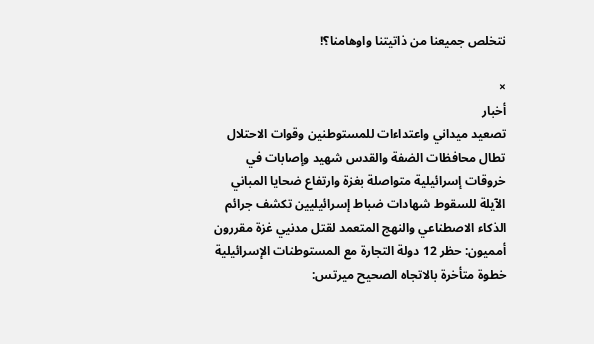نتخلص جميعنا من ذاتيتنا واوهامنا؟!

×
أخبار
تصعيد ميداني واعتداءات للمستوطنين وقوات الاحتلال تطال محافظات الضفة والقدس شهيد وإصابات في خروقات إسرائيلية متواصلة بغزة وارتفاع ضحايا المباني الآيلة للسقوط شهادات ضباط إسرائيليين تكشف جرائم الذكاء الاصطناعي والنهج المتعمد لقتل مدنيي غزة مقررون أمميون: حظر 12 دولة التجارة مع المستوطنات الإسرائيلية خطوة متأخرة بالاتجاه الصحيح ميرتس: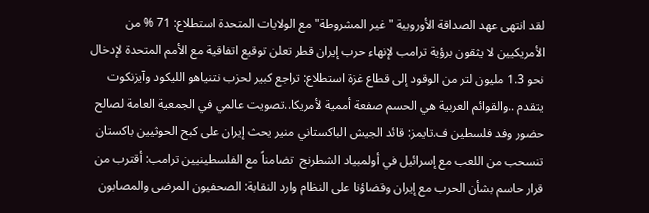لقد انتهى عهد الصداقة الأوروبية "غير المشروطة" مع الولايات المتحدة استطلاع: 71 % من الأمريكيين لا يثقون برؤية ترامب لإنهاء حرب إيران قطر تعلن توقيع اتفاقية مع الأمم المتحدة لإدخال نحو 1.3 مليون لتر من الوقود إلى قطاع غزة استطلاع: تراجع كبير لحزب نتنياهو الليكود وآيزنكوت يتقدم ..والقوائم العربية هي الحسم صفعة أممية لأمريكا..تصويت عالمي في الجمعية العامة لصالح حضور وفد فلسطين ف.تايمز: قائد الجيش الباكستاني منير يحث إيران على كبح الحوثيين باكستان تنسحب من اللعب مع إسرائيل في أولمبياد الشطرنج  تضامناً مع الفلسطينيين ترامب: أقترب من قرار حاسم بشأن الحرب مع إيران وقضاؤنا على النظام وارد النقابة: الصحفيون المرضى والمصابون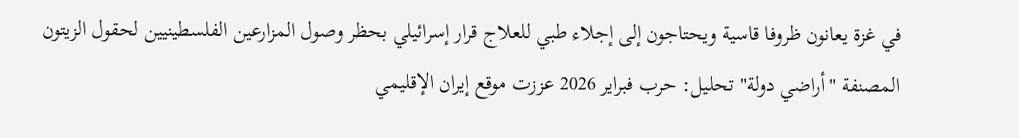في غزة يعانون ظروفا قاسية ويحتاجون إلى إجلاء طبي للعلاج قرار إسرائيلي بحظر وصول المزارعين الفلسطينيين لحقول الزيتون المصنفة "أراضي دولة" تحليل: حرب فبراير 2026 عززت موقع إيران الإقليمي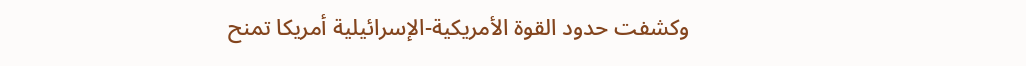وكشفت حدود القوة الأمريكية-الإسرائيلية أمريكا تمنح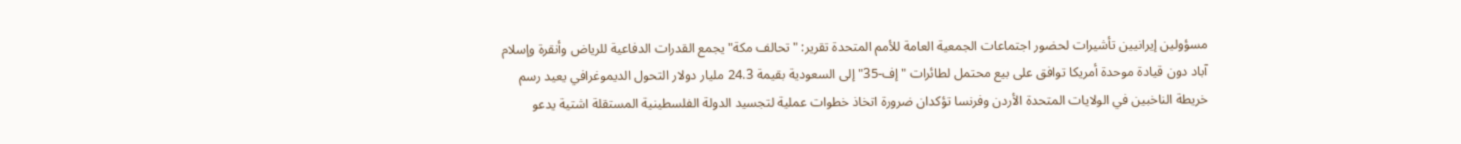مسؤولين إيرانيين تأشيرات لحضور اجتماعات الجمعية العامة للأمم المتحدة تقرير: "تحالف مكة" يجمع القدرات الدفاعية للرياض وأنقرة وإسلام آباد دون قيادة موحدة أمريكا توافق على بيع محتمل لطائرات "إف-35" إلى السعودية بقيمة 24.3 مليار دولار التحول الديموغرافي يعيد رسم خريطة الناخبين في الولايات المتحدة الأردن وفرنسا تؤكدان ضرورة اتخاذ خطوات عملية لتجسيد الدولة الفلسطينية المستقلة اشتية يدعو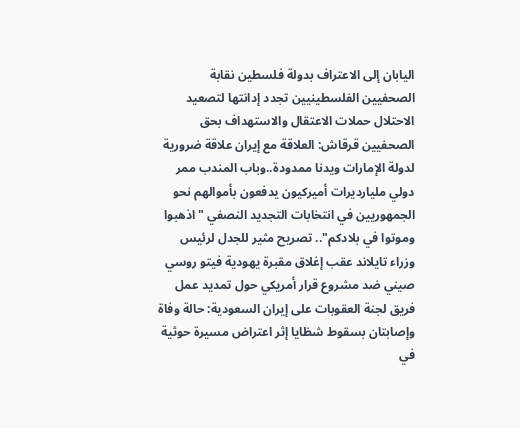اليابان إلى الاعتراف بدولة فلسطين نقابة الصحفيين الفلسطينيين تجدد إدانتها لتصعيد الاحتلال حملات الاعتقال والاستهداف بحق الصحفيين قرقاش: العلاقة مع إيران علاقة ضرورية لدولة الإمارات ويدنا ممدودة..وباب المندب ممر دولي مليارديرات أميركيون يدفعون بأموالهم نحو الجمهوريين في انتخابات التجديد النصفي "اذهبوا وموتوا في بلادكم".. تصريح مثير للجدل لرئيس وزراء تايلاند عقب إغلاق مقبرة يهودية فيتو روسي صيني ضد مشروع قرار أمريكي حول تمديد عمل فريق لجنة العقوبات على إيران السعودية: حالة وفاة وإصابتان بسقوط شظايا إثر اعتراض مسيرة حوثية في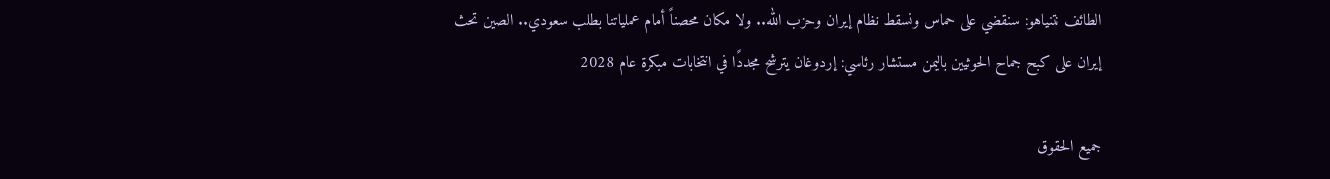الطائف نتنياهو: سنقضي على حماس ونسقط نظام إيران وحزب الله.. ولا مكان محصناً أمام عملياتنا بطلب سعودي.. الصين تحث إيران على كبح جماح الحوثيين باليمن مستشار رئاسي: إردوغان يترشح مجددًا في انتخابات مبكرة عام 2028

جميع الحقوق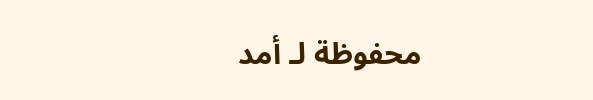محفوظة لـ أمد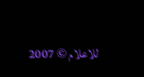للاعلام © 2007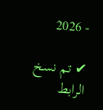- 2026

✔ تم نسخ الرابط